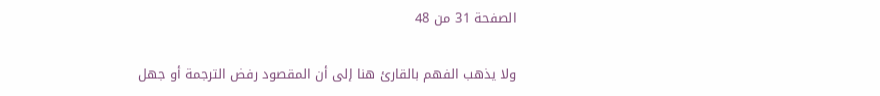الصفحة 31 من 48

ولا يذهب الفهم بالقارئ هنا إلى أن المقصود رفض الترجمة أو جهل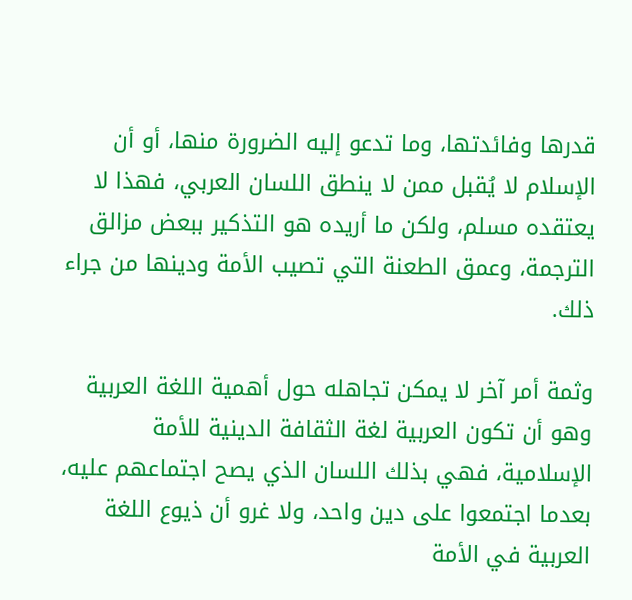قدرها وفائدتها، وما تدعو إليه الضرورة منها، أو أن الإسلام لا يُقبل ممن لا ينطق اللسان العربي، فهذا لا يعتقده مسلم، ولكن ما أريده هو التذكير ببعض مزالق الترجمة، وعمق الطعنة التي تصيب الأمة ودينها من جراء ذلك.

وثمة أمر آخر لا يمكن تجاهله حول أهمية اللغة العربية وهو أن تكون العربية لغة الثقافة الدينية للأمة الإسلامية، فهي بذلك اللسان الذي يصح اجتماعهم عليه، بعدما اجتمعوا على دين واحد، ولا غرو أن ذيوع اللغة العربية في الأمة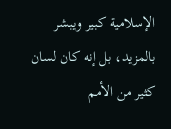الإسلامية كبير ويبشر بالمزيد، بل إنه كان لسان كثير من الأمم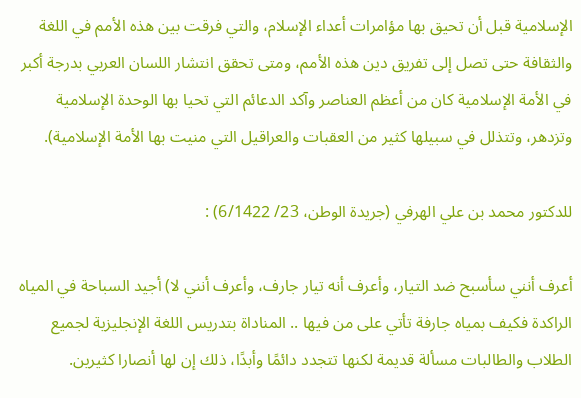الإسلامية قبل أن تحيق بها مؤامرات أعداء الإسلام، والتي فرقت بين هذه الأمم في اللغة والثقافة حتى تصل إلى تفريق دين هذه الأمم، ومتى تحقق انتشار اللسان العربي بدرجة أكبر في الأمة الإسلامية كان من أعظم العناصر وآكد الدعائم التي تحيا بها الوحدة الإسلامية وتزدهر، وتتذلل في سبيلها كثير من العقبات والعراقيل التي منيت بها الأمة الإسلامية).

للدكتور محمد بن علي الهرفي (جريدة الوطن، 23/ 6/1422) :

أعرف أنني سأسبح ضد التيار، وأعرف أنه تيار جارف، وأعرف أنني لا) أجيد السباحة في المياه الراكدة فكيف بمياه جارفة تأتي على من فيها .. المناداة بتدريس اللغة الإنجليزية لجميع الطلاب والطالبات مسألة قديمة لكنها تتجدد دائمًا وأبدًا، ذلك إن لها أنصارا كثيرين.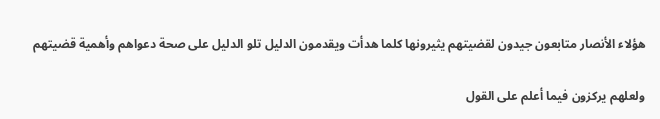هؤلاء الأنصار متابعون جيدون لقضيتهم يثيرونها كلما هدأت ويقدمون الدليل تلو الدليل على صحة دعواهم وأهمية قضيتهم

ولعلهم يركزون فيما أعلم على القول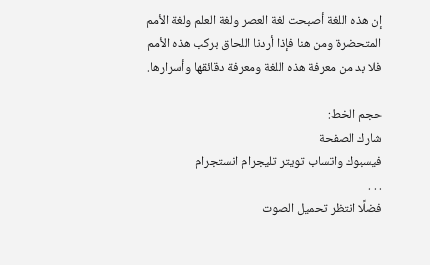إن هذه اللغة أصبحت لغة العصر ولغة العلم ولغة الأمم المتحضرة ومن هنا فإذا أردنا اللحاق بركب هذه الأمم فلا بد من معرفة هذه اللغة ومعرفة دقائقها وأسرارها.

حجم الخط:
شارك الصفحة
فيسبوك واتساب تويتر تليجرام انستجرام
. . .
فضلًا انتظر تحميل الصوت